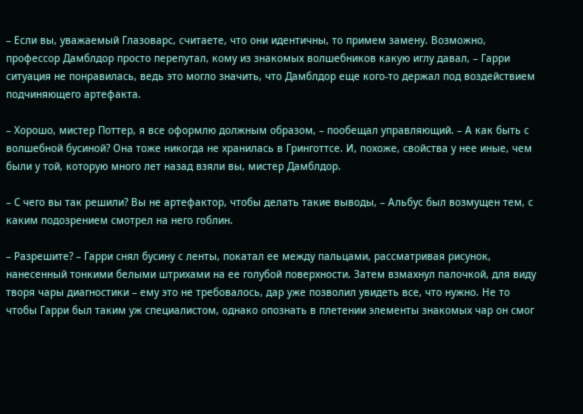– Если вы, уважаемый Глазоварс, считаете, что они идентичны, то примем замену. Возможно, профессор Дамблдор просто перепутал, кому из знакомых волшебников какую иглу давал, – Гарри ситуация не понравилась, ведь это могло значить, что Дамблдор еще кого-то держал под воздействием подчиняющего артефакта.

– Хорошо, мистер Поттер, я все оформлю должным образом, – пообещал управляющий. – А как быть с волшебной бусиной? Она тоже никогда не хранилась в Гринготтсе. И, похоже, свойства у нее иные, чем были у той, которую много лет назад взяли вы, мистер Дамблдор.

– С чего вы так решили? Вы не артефактор, чтобы делать такие выводы, – Альбус был возмущен тем, с каким подозрением смотрел на него гоблин.

– Разрешите? – Гарри снял бусину с ленты, покатал ее между пальцами, рассматривая рисунок, нанесенный тонкими белыми штрихами на ее голубой поверхности. Затем взмахнул палочкой, для виду творя чары диагностики – ему это не требовалось, дар уже позволил увидеть все, что нужно. Не то чтобы Гарри был таким уж специалистом, однако опознать в плетении элементы знакомых чар он смог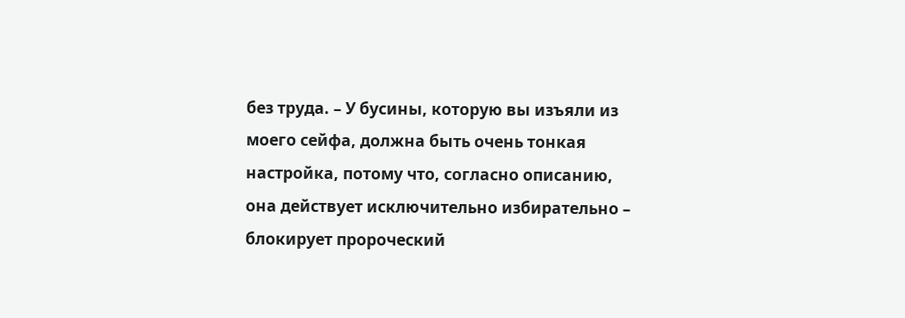без труда. – У бусины, которую вы изъяли из моего сейфа, должна быть очень тонкая настройка, потому что, согласно описанию, она действует исключительно избирательно – блокирует пророческий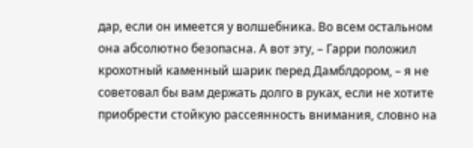дар, если он имеется у волшебника. Во всем остальном она абсолютно безопасна. А вот эту, – Гарри положил крохотный каменный шарик перед Дамблдором, – я не советовал бы вам держать долго в руках, если не хотите приобрести стойкую рассеянность внимания, словно на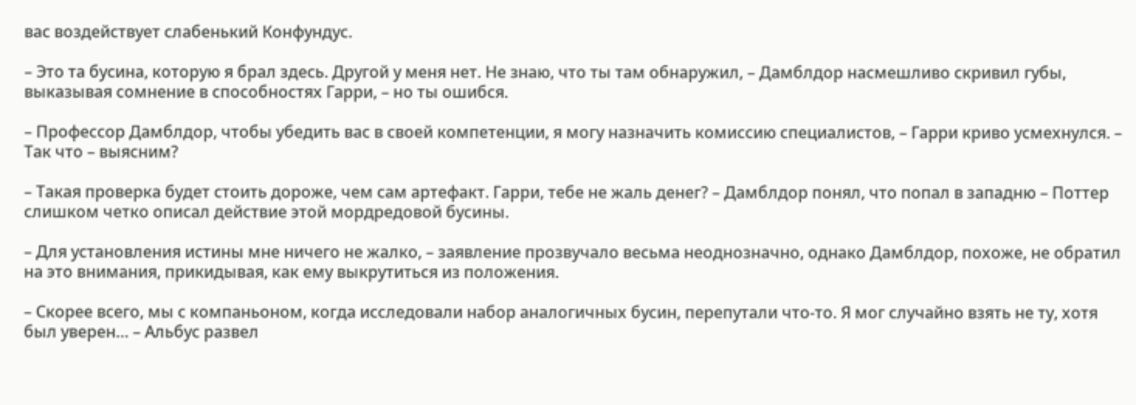вас воздействует слабенький Конфундус.

– Это та бусина, которую я брал здесь. Другой у меня нет. Не знаю, что ты там обнаружил, – Дамблдор насмешливо скривил губы, выказывая сомнение в способностях Гарри, – но ты ошибся.

– Профессор Дамблдор, чтобы убедить вас в своей компетенции, я могу назначить комиссию специалистов, – Гарри криво усмехнулся. – Так что – выясним?

– Такая проверка будет стоить дороже, чем сам артефакт. Гарри, тебе не жаль денег? – Дамблдор понял, что попал в западню – Поттер слишком четко описал действие этой мордредовой бусины.

– Для установления истины мне ничего не жалко, – заявление прозвучало весьма неоднозначно, однако Дамблдор, похоже, не обратил на это внимания, прикидывая, как ему выкрутиться из положения.

– Скорее всего, мы с компаньоном, когда исследовали набор аналогичных бусин, перепутали что-то. Я мог случайно взять не ту, хотя был уверен… – Альбус развел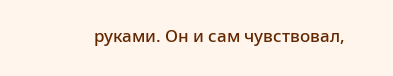руками. Он и сам чувствовал,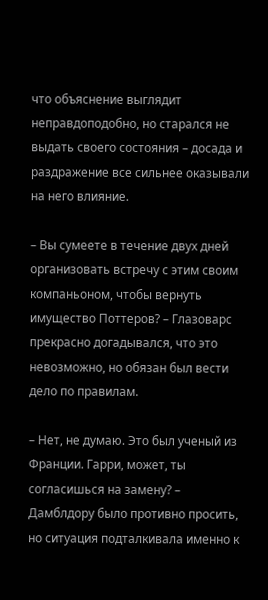что объяснение выглядит неправдоподобно, но старался не выдать своего состояния – досада и раздражение все сильнее оказывали на него влияние.

– Вы сумеете в течение двух дней организовать встречу с этим своим компаньоном, чтобы вернуть имущество Поттеров? – Глазоварс прекрасно догадывался, что это невозможно, но обязан был вести дело по правилам.

– Нет, не думаю. Это был ученый из Франции. Гарри, может, ты согласишься на замену? – Дамблдору было противно просить, но ситуация подталкивала именно к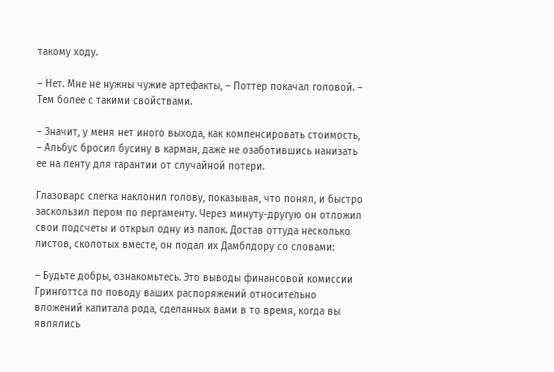такому ходу.

– Нет. Мне не нужны чужие артефакты, – Поттер покачал головой. – Тем более с такими свойствами.

– Значит, у меня нет иного выхода, как компенсировать стоимость, – Альбус бросил бусину в карман, даже не озаботившись нанизать ее на ленту для гарантии от случайной потери.

Глазоварс слегка наклонил голову, показывая, что понял, и быстро заскользил пером по пергаменту. Через минуту-другую он отложил свои подсчеты и открыл одну из папок. Достав оттуда несколько листов, сколотых вместе, он подал их Дамблдору со словами:

– Будьте добры, ознакомьтесь. Это выводы финансовой комиссии Гринготтса по поводу ваших распоряжений относительно вложений капитала рода, сделанных вами в то время, когда вы являлись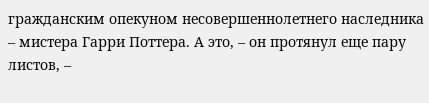гражданским опекуном несовершеннолетнего наследника – мистера Гарри Поттера. А это, – он протянул еще пару листов, –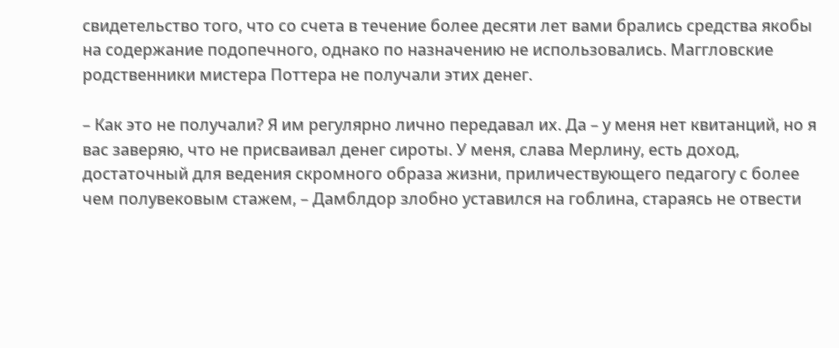свидетельство того, что со счета в течение более десяти лет вами брались средства якобы на содержание подопечного, однако по назначению не использовались. Маггловские родственники мистера Поттера не получали этих денег.

– Как это не получали? Я им регулярно лично передавал их. Да – у меня нет квитанций, но я вас заверяю, что не присваивал денег сироты. У меня, слава Мерлину, есть доход, достаточный для ведения скромного образа жизни, приличествующего педагогу с более чем полувековым стажем, – Дамблдор злобно уставился на гоблина, стараясь не отвести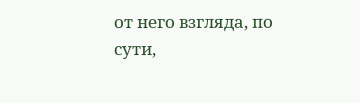от него взгляда, по сути,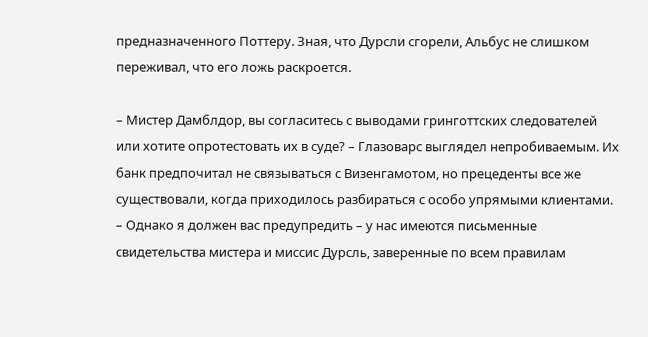предназначенного Поттеру. Зная, что Дурсли сгорели, Альбус не слишком переживал, что его ложь раскроется.

– Мистер Дамблдор, вы согласитесь с выводами гринготтских следователей или хотите опротестовать их в суде? – Глазоварс выглядел непробиваемым. Их банк предпочитал не связываться с Визенгамотом, но прецеденты все же существовали, когда приходилось разбираться с особо упрямыми клиентами. – Однако я должен вас предупредить – у нас имеются письменные свидетельства мистера и миссис Дурсль, заверенные по всем правилам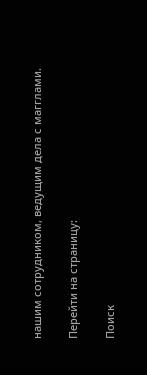нашим сотрудником, ведущим дела с магглами.

Перейти на страницу:

Поиск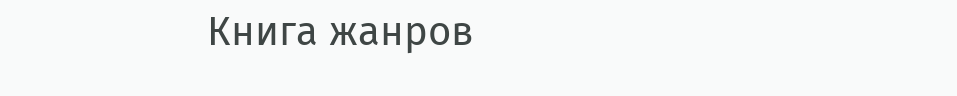Книга жанров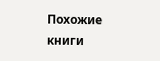Похожие книги